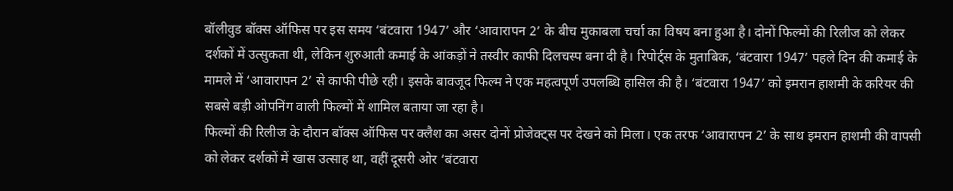बॉलीवुड बॉक्स ऑफिस पर इस समय ‘बंटवारा 1947’ और ‘आवारापन 2’ के बीच मुकाबला चर्चा का विषय बना हुआ है। दोनों फिल्मों की रिलीज को लेकर दर्शकों में उत्सुकता थी, लेकिन शुरुआती कमाई के आंकड़ों ने तस्वीर काफी दिलचस्प बना दी है। रिपोर्ट्स के मुताबिक, ‘बंटवारा 1947’ पहले दिन की कमाई के मामले में ‘आवारापन 2’ से काफी पीछे रही। इसके बावजूद फिल्म ने एक महत्वपूर्ण उपलब्धि हासिल की है। ‘बंटवारा 1947’ को इमरान हाशमी के करियर की सबसे बड़ी ओपनिंग वाली फिल्मों में शामिल बताया जा रहा है।
फिल्मों की रिलीज के दौरान बॉक्स ऑफिस पर क्लैश का असर दोनों प्रोजेक्ट्स पर देखने को मिला। एक तरफ ‘आवारापन 2’ के साथ इमरान हाशमी की वापसी को लेकर दर्शकों में खास उत्साह था, वहीं दूसरी ओर ‘बंटवारा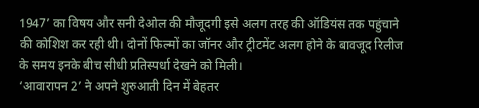1947’ का विषय और सनी देओल की मौजूदगी इसे अलग तरह की ऑडियंस तक पहुंचाने की कोशिश कर रही थी। दोनों फिल्मों का जॉनर और ट्रीटमेंट अलग होने के बावजूद रिलीज के समय इनके बीच सीधी प्रतिस्पर्धा देखने को मिली।
‘आवारापन 2’ ने अपने शुरुआती दिन में बेहतर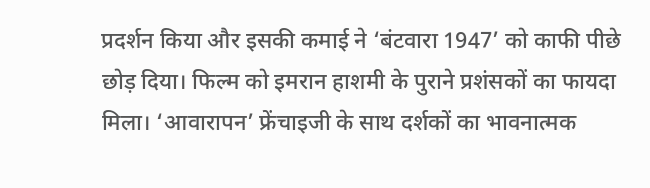प्रदर्शन किया और इसकी कमाई ने ‘बंटवारा 1947’ को काफी पीछे छोड़ दिया। फिल्म को इमरान हाशमी के पुराने प्रशंसकों का फायदा मिला। ‘आवारापन’ फ्रेंचाइजी के साथ दर्शकों का भावनात्मक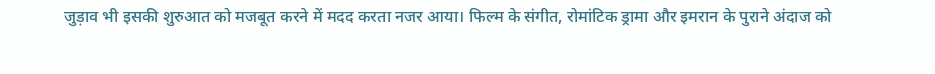जुड़ाव भी इसकी शुरुआत को मजबूत करने में मदद करता नजर आया। फिल्म के संगीत, रोमांटिक ड्रामा और इमरान के पुराने अंदाज को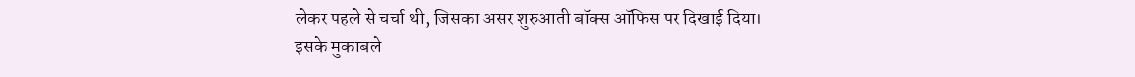लेकर पहले से चर्चा थी, जिसका असर शुरुआती बॉक्स ऑफिस पर दिखाई दिया।
इसके मुकाबले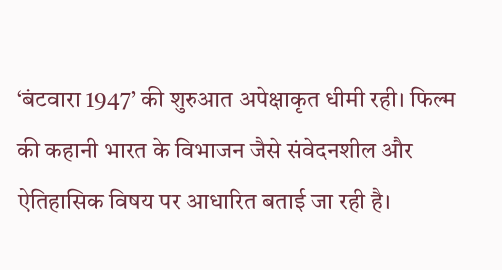‘बंटवारा 1947’ की शुरुआत अपेक्षाकृत धीमी रही। फिल्म की कहानी भारत के विभाजन जैसे संवेदनशील और ऐतिहासिक विषय पर आधारित बताई जा रही है।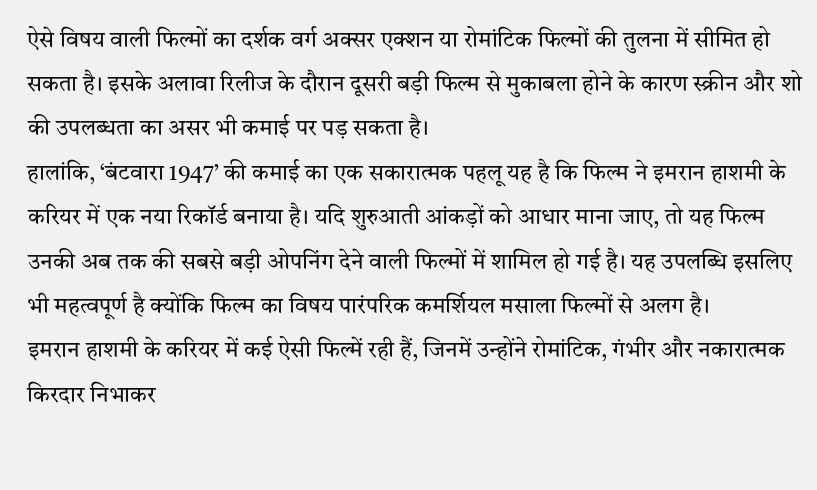ऐसे विषय वाली फिल्मों का दर्शक वर्ग अक्सर एक्शन या रोमांटिक फिल्मों की तुलना में सीमित हो सकता है। इसके अलावा रिलीज के दौरान दूसरी बड़ी फिल्म से मुकाबला होने के कारण स्क्रीन और शो की उपलब्धता का असर भी कमाई पर पड़ सकता है।
हालांकि, ‘बंटवारा 1947’ की कमाई का एक सकारात्मक पहलू यह है कि फिल्म ने इमरान हाशमी के करियर में एक नया रिकॉर्ड बनाया है। यदि शुरुआती आंकड़ों को आधार माना जाए, तो यह फिल्म उनकी अब तक की सबसे बड़ी ओपनिंग देने वाली फिल्मों में शामिल हो गई है। यह उपलब्धि इसलिए भी महत्वपूर्ण है क्योंकि फिल्म का विषय पारंपरिक कमर्शियल मसाला फिल्मों से अलग है।
इमरान हाशमी के करियर में कई ऐसी फिल्में रही हैं, जिनमें उन्होंने रोमांटिक, गंभीर और नकारात्मक किरदार निभाकर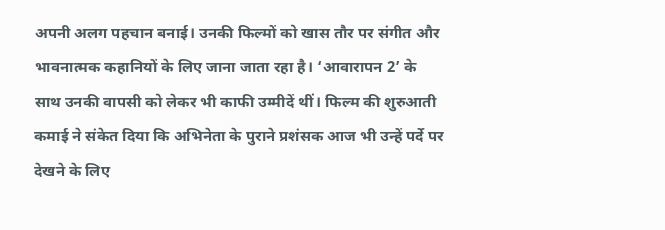अपनी अलग पहचान बनाई। उनकी फिल्मों को खास तौर पर संगीत और भावनात्मक कहानियों के लिए जाना जाता रहा है। ‘आवारापन 2’ के साथ उनकी वापसी को लेकर भी काफी उम्मीदें थीं। फिल्म की शुरुआती कमाई ने संकेत दिया कि अभिनेता के पुराने प्रशंसक आज भी उन्हें पर्दे पर देखने के लिए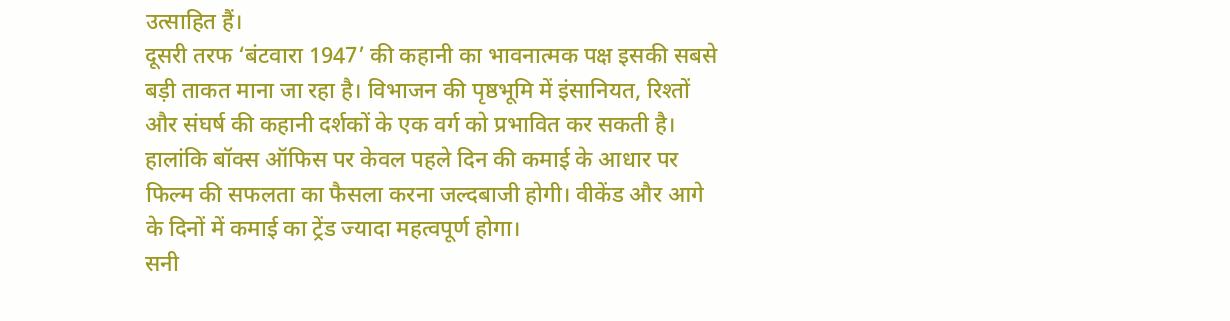उत्साहित हैं।
दूसरी तरफ ‘बंटवारा 1947’ की कहानी का भावनात्मक पक्ष इसकी सबसे बड़ी ताकत माना जा रहा है। विभाजन की पृष्ठभूमि में इंसानियत, रिश्तों और संघर्ष की कहानी दर्शकों के एक वर्ग को प्रभावित कर सकती है। हालांकि बॉक्स ऑफिस पर केवल पहले दिन की कमाई के आधार पर फिल्म की सफलता का फैसला करना जल्दबाजी होगी। वीकेंड और आगे के दिनों में कमाई का ट्रेंड ज्यादा महत्वपूर्ण होगा।
सनी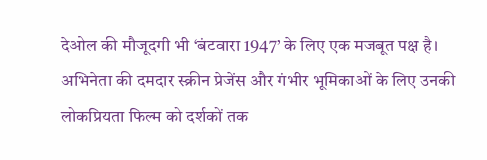देओल की मौजूदगी भी ‘बंटवारा 1947’ के लिए एक मजबूत पक्ष है। अभिनेता की दमदार स्क्रीन प्रेजेंस और गंभीर भूमिकाओं के लिए उनकी लोकप्रियता फिल्म को दर्शकों तक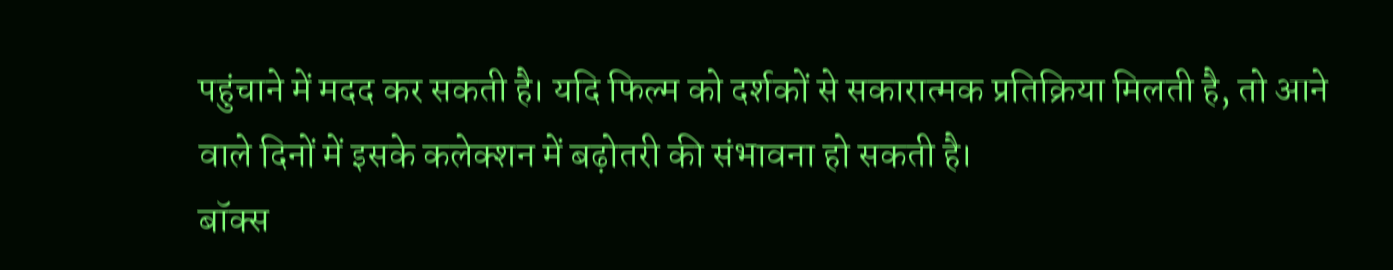पहुंचाने में मदद कर सकती है। यदि फिल्म को दर्शकों से सकारात्मक प्रतिक्रिया मिलती है, तो आने वाले दिनों में इसके कलेक्शन में बढ़ोतरी की संभावना हो सकती है।
बॉक्स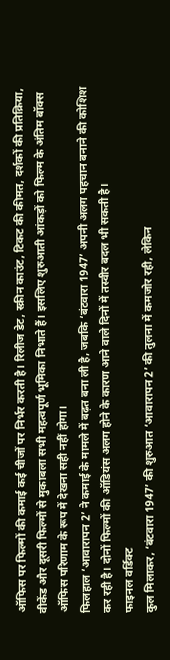ऑफिस पर फिल्मों की कमाई कई चीजों पर निर्भर करती है। रिलीज डेट, स्क्रीन काउंट, टिकट की कीमत, दर्शकों की प्रतिक्रिया, वीकेंड और दूसरी फिल्मों से मुकाबला सभी महत्वपूर्ण भूमिका निभाते हैं। इसलिए शुरुआती आंकड़ों को फिल्म के अंतिम बॉक्स ऑफिस परिणाम के रूप में देखना सही नहीं होगा।
फिलहाल ‘आवारापन 2’ ने कमाई के मामले में बढ़त बना ली है, जबकि ‘बंटवारा 1947’ अपनी अलग पहचान बनाने की कोशिश कर रही है। दोनों फिल्मों की ऑडियंस अलग होने के कारण आने वाले दिनों में तस्वीर बदल भी सकती है।
फाइनल वर्डिक्ट
कुल मिलाकर, ‘बंटवारा 1947’ की शुरुआत ‘आवारापन 2’ की तुलना में कमजोर रही, लेकिन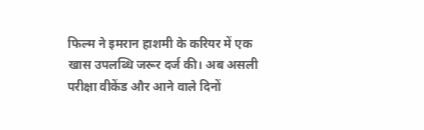फिल्म ने इमरान हाशमी के करियर में एक खास उपलब्धि जरूर दर्ज की। अब असली परीक्षा वीकेंड और आने वाले दिनों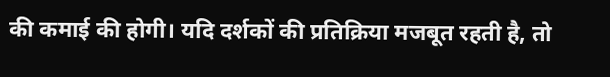की कमाई की होगी। यदि दर्शकों की प्रतिक्रिया मजबूत रहती है, तो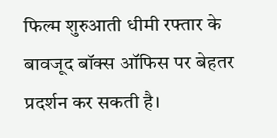फिल्म शुरुआती धीमी रफ्तार के बावजूद बॉक्स ऑफिस पर बेहतर प्रदर्शन कर सकती है।